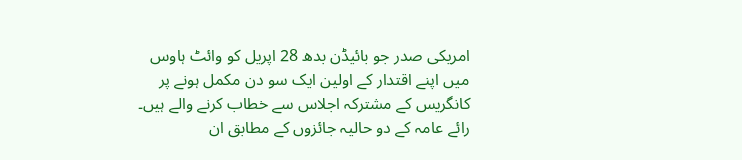امریکی صدر جو بائیڈن بدھ 28 اپریل کو وائٹ ہاوس میں اپنے اقتدار کے اولین ایک سو دن مکمل ہونے پر کانگریس کے مشترکہ اجلاس سے خطاب کرنے والے ہیں۔ رائے عامہ کے دو حالیہ جائزوں کے مطابق ان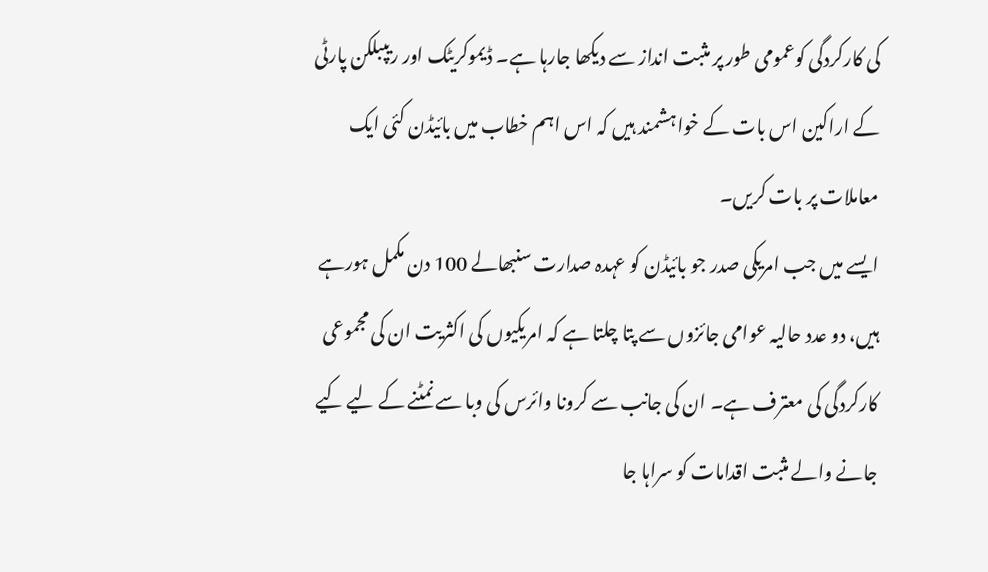کی کارکردگی کوعمومی طور پر مثبت انداز سے دیکھا جارہا ہے۔ ڈیموکریٹک اور ریپبلکن پارٹی کے اراکین اس بات کے خواہشمند ہیں کہ اس اہم خطاب میں بائیڈن کئی ایک معاملات پر بات کریں۔
ایسے میں جب امریکی صدر جو بائیڈن کو عہدہ صدارت سنبھالے 100 دن مکمل ہورہے ہیں، دو عدد حالیہ عوامی جائزوں سے پتا چلتا ہے کہ امریکیوں کی اکثریت ان کی مجموعی کارکردگی کی معترف ہے۔ ان کی جانب سے کرونا وائرس کی وبا سے نمٹنے کے لیے کیے جانے والے مثبت اقدامات کو سراہا جا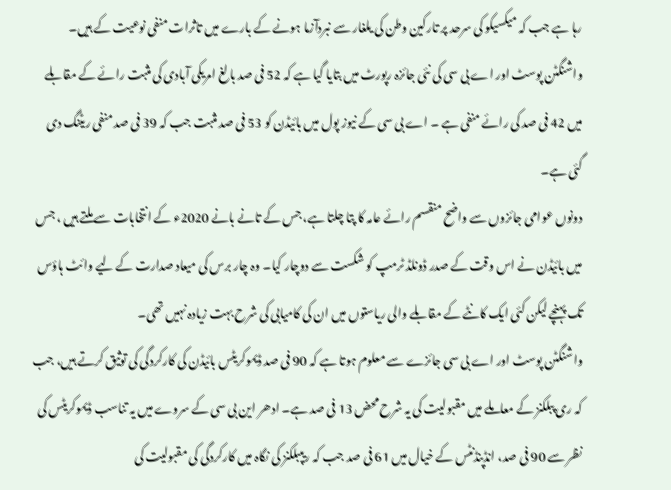رہا ہے جب کہ میکسیکو کی سرحد پر تارکین وطن کی یلغار سے نبردآزما ہونے کے بارے میں تاثرات منفی نوعیت کے ہیں۔
واشنگٹن پوسٹ اور اے بی سی کی نئی جائزہ رپورٹ میں بتایا گیا ہے کہ 52 فی صد بالغ امریکی آبادی کی مثبت رائے کے مقابلے میں 42 فی صد کی رائے منفی ہے ۔ اے بی سی کے نیوز پول میں بائیڈن کو 53 فی صد مثبت جب کہ 39 فی صد منفی ریٹنگ دی گئی ہے۔
دونوں عوامی جائزوں سے واضح منقسم رائے عامہ کا پتا چلتا ہے، جس کے تانے بانے 2020ء کے انتخابات سے ملتے ہیں ، جس میں بائیڈن نے اس وقت کے صدر ڈونلڈ ٹرمپ کو شکست سے دوچار کیا۔ وہ چار برس کی میعاد صدارت کے لیے وائٹ ہاؤس تک پہنچے لیکن کئی ایک کانٹے کے مقابلے والی ریاستوں میں ان کی کامیابی کی شرح بہت زیادہ نہیں تھی۔
واشنگٹن پوسٹ اور اے بی سی جائزے سے معلوم ہوتا ہے کہ 90 فی صد ڈیموکریٹس بائیڈن کی کارکردگی کی توثیق کرتے ہیں، جب کہ ری پبلکنز کے معاملے میں مقبولیت کی یہ شرح محض 13 فی صد ہے۔ ادھر این بی سی کے سروے میں یہ تناسب ڈیموکریٹس کی نظر سے 90 فی صد، انڈپنڈنٹس کے خیال میں 61 فی صد جب کہ ریپبلکنز کی نگاہ میں کارکردگی کی مقبولیت کی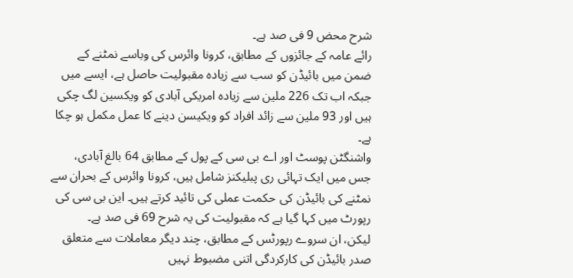شرح محض 9 فی صد ہے۔
رائے عامہ کے جائزوں کے مطابق، کرونا وائرس کی وباسے نمٹنے کے ضمن میں بائیڈن کو سب سے زیادہ مقبولیت حاصل ہے، ایسے میں جبکہ اب تک 226 ملین سے زیادہ امریکی آبادی کو ویکسین لگ چکی ہیں اور 93 ملین سے زائد افراد کو ویکیسن دینے کا عمل مکمل ہو چکا ہے۔
واشنگٹن پوسٹ اور اے بی سی کے پول کے مطابق 64 بالغ آبادی، جس میں ایک تہائی ری پبلیکنز شامل ہیں، کرونا وائرس کے بحران سے نمٹنے کی بائیڈن کی حکمت عملی کی تائید کرتے ہیں۔ این بی سی کی رپورٹ میں کہا گیا ہے کہ مقبولیت کی یہ شرح 69 فی صد ہے۔
لیکن، ان سروے رپورٹس کے مطابق، چند دیگر معاملات سے متعلق صدر بائیڈن کی کارکردگی اتنی مضبوط نہیں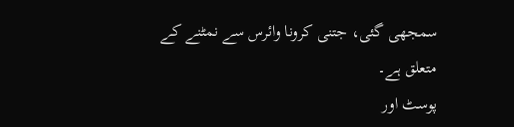سمجھی گئی، جتنی کرونا وائرس سے نمٹنے کے متعلق ہے۔
پوسٹ اور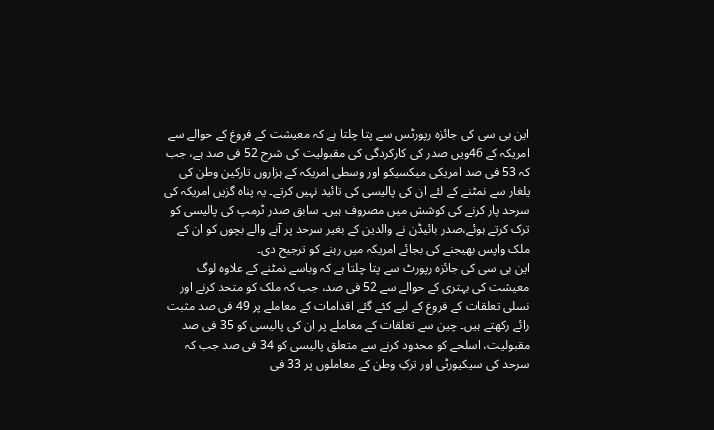این بی سی کی جائزہ رپورٹس سے پتا چلتا ہے کہ معیشت کے فروغ کے حوالے سے امریکہ کے 46ویں صدر کی کارکردگی کی مقبولیت کی شرح 52 فی صد ہے، جب کہ 53 فی صد امریکی میکسیکو اور وسطی امریکہ کے ہزاروں تارکین وطن کی یلغار سے نمٹنے کے لئے ان کی پالیسی کی تائید نہیں کرتے۔ یہ پناہ گزیں امریکہ کی سرحد پار کرنے کی کوشش میں مصروف ہیں۔ سابق صدر ٹرمپ کی پالیسی کو ترک کرتے ہوئے،صدر بائیڈن نے والدین کے بغیر سرحد پر آنے والے بچوں کو ان کے ملک واپس بھیجنے کی بجائے امریکہ میں رہنے کو ترجیح دی۔
این بی سی کی جائزہ رپورٹ سے پتا چلتا ہے کہ وباسے نمٹنے کے علاوہ لوگ معیشت کی بہتری کے حوالے سے 52 فی صد، جب کہ ملک کو متحد کرنے اور نسلی تعلقات کے فروغ کے لیے کئے گئے اقدامات کے معاملے پر 49 فی صد مثبت رائے رکھتے ہیں۔ چین سے تعلقات کے معاملے پر ان کی پالیسی کو 35 فی صد مقبولیت، اسلحے کو محدود کرنے سے متعلق پالیسی کو 34 فی صد جب کہ سرحد کی سیکیورٹی اور ترکِ وطن کے معاملوں پر 33 فی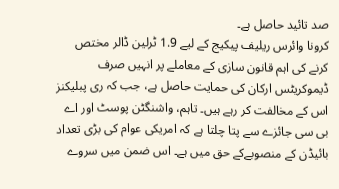صد تائید حاصل ہے۔
کرونا وائرس ریلیف پیکیج کے لیے 1.9 ٹرلین ڈالر مختص کرنے کی اہم قانون سازی کے معاملے پر انہیں صرف ڈیموکریٹس ارکان کی حمایت حاصل ہے، جب کہ ری پبلیکنز اس کے مخالفت کر رہے ہیں۔ تاہم، واشنگٹن پوسٹ اور اے بی سی جائزے سے پتا چلتا ہے کہ امریکی عوام کی بڑی تعداد بائیڈن کے منصوبےکے حق میں ہے۔ اس ضمن میں سروے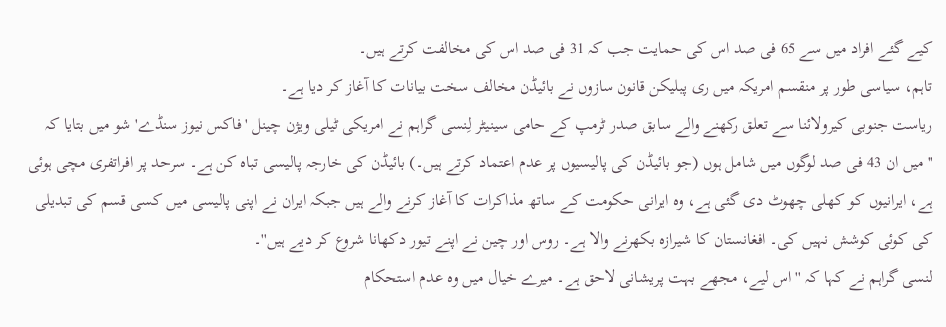کیے گئے افراد میں سے 65 فی صد اس کی حمایت جب کہ 31 فی صد اس کی مخالفت کرتے ہیں۔
تاہم، سیاسی طور پر منقسم امریکہ میں ری پبلیکن قانون سازوں نے بائیڈن مخالف سخت بیانات کا آغاز کر دیا ہے۔
ریاست جنوبی کیرولائنا سے تعلق رکھنے والے سابق صدر ٹرمپ کے حامی سینیٹر لِنسی گراہم نے امریکی ٹیلی ویژن چینل 'فاکس نیوز سنڈے' شو میں بتایا کہ ''میں ان 43 فی صد لوگوں میں شامل ہوں (جو بائیڈن کی پالیسیوں پر عدم اعتماد کرتے ہیں۔) بائیڈن کی خارجہ پالیسی تباہ کن ہے۔ سرحد پر افراتفری مچی ہوئی ہے، ایرانیوں کو کھلی چھوٹ دی گئی ہے، وہ ایرانی حکومت کے ساتھ مذاکرات کا آغاز کرنے والے ہیں جبکہ ایران نے اپنی پالیسی میں کسی قسم کی تبدیلی کی کوئی کوشش نہیں کی۔ افغانستان کا شیرازہ بکھرنے والا ہے۔ روس اور چین نے اپنے تیور دکھانا شروع کر دیے ہیں''۔
لنسی گراہم نے کہا کہ ''اس لیے، مجھے بہت پریشانی لاحق ہے۔ میرے خیال میں وہ عدم استحکام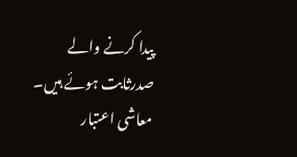پیدا کرنے والے صدرثابت ہوئے ہیں۔ معاشی اعتبار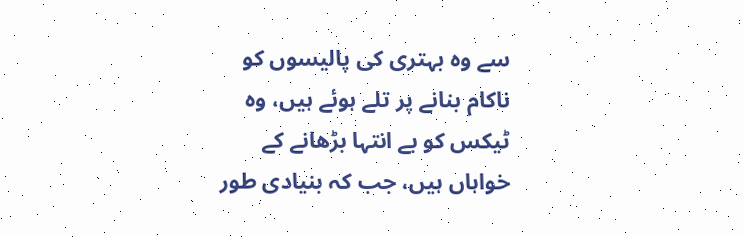سے وہ بہتری کی پالیسوں کو ناکام بنانے پر تلے ہوئے ہیں، وہ ٹیکس کو بے انتہا بڑھانے کے خواہاں ہیں، جب کہ بنیادی طور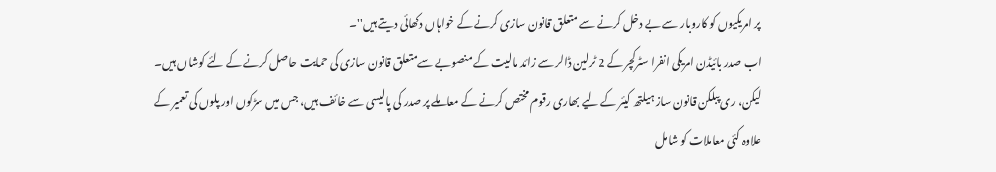پر امریکیوں کو کاروبار سے بے دخل کرنے سے متعلق قانون سازی کرنے کے خواہاں دکھائی دیتے ہیں''۔
اب صدر بائیڈن امریکی انفرا سٹرکچر کے 2 ٹرلین ڈالر سے زائد مالیت کے منصوبے سےمتعلق قانون سازی کی حمایت حاصل کرنے کے لئے کوشاں ہیں۔
لیکن، ری پبلکن قانون ساز ہیلتھ کیئر کے لیے بھاری رقوم مختص کرنے کے معاملے پر صدر کی پالیسی سے خائف ہیں، جس میں سڑکوں اور پلوں کی تعمیر کے علاوہ کئی معاملات کو شامل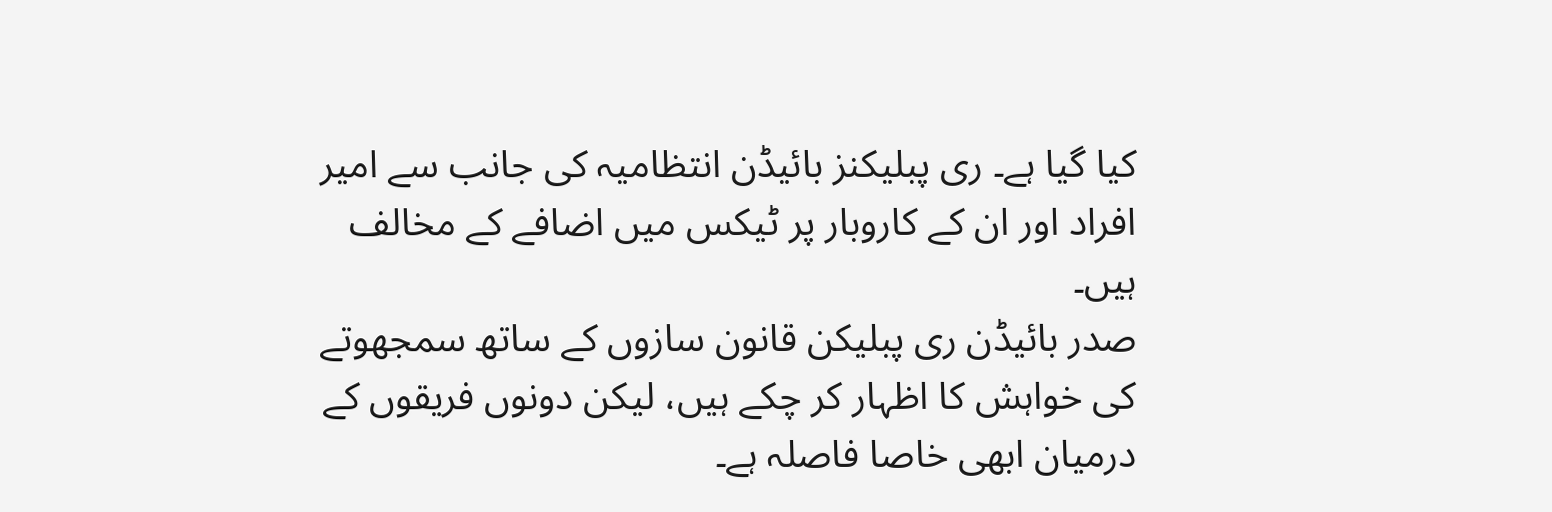کیا گیا ہے۔ ری پبلیکنز بائیڈن انتظامیہ کی جانب سے امیر افراد اور ان کے کاروبار پر ٹیکس میں اضافے کے مخالف ہیں۔
صدر بائیڈن ری پبلیکن قانون سازوں کے ساتھ سمجھوتے کی خواہش کا اظہار کر چکے ہیں، لیکن دونوں فریقوں کے درمیان ابھی خاصا فاصلہ ہے۔